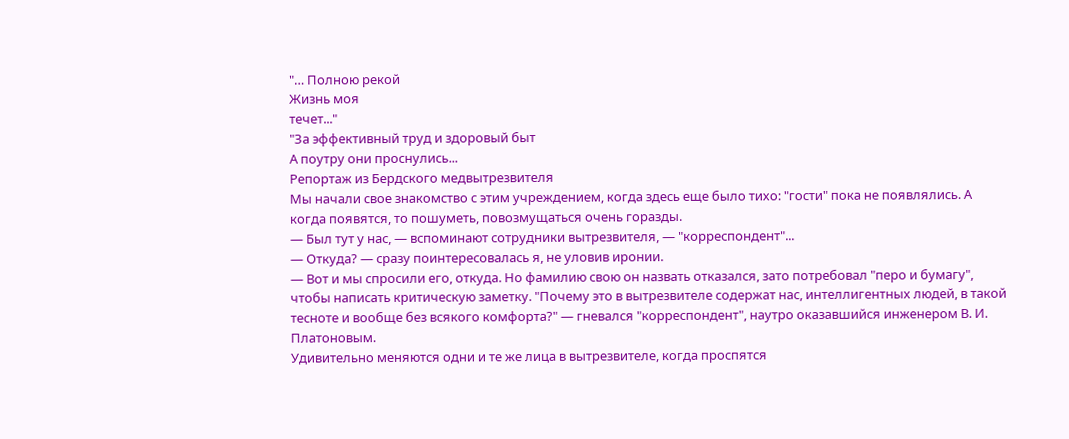"… Полною рекой
Жизнь моя
течет..."
"За эффективный труд и здоровый быт
А поутру они проснулись...
Репортаж из Бердского медвытрезвителя
Мы начали свое знакомство с этим учреждением, когда здесь еще было тихо: "гости" пока не появлялись. А когда появятся, то пошуметь, повозмущаться очень горазды.
— Был тут у нас, — вспоминают сотрудники вытрезвителя, — "корреспондент"...
— Откуда? — сразу поинтересовалась я, не уловив иронии.
— Вот и мы спросили его, откуда. Но фамилию свою он назвать отказался, зато потребовал "перо и бумагу", чтобы написать критическую заметку. "Почему это в вытрезвителе содержат нас, интеллигентных людей, в такой тесноте и вообще без всякого комфорта?" — гневался "корреспондент", наутро оказавшийся инженером В. И. Платоновым.
Удивительно меняются одни и те же лица в вытрезвителе, когда проспятся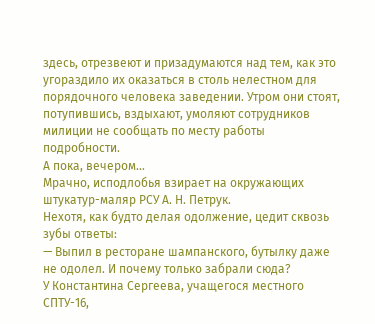здесь, отрезвеют и призадумаются над тем, как это угораздило их оказаться в столь нелестном для порядочного человека заведении. Утром они стоят, потупившись, вздыхают, умоляют сотрудников милиции не сообщать по месту работы подробности.
А пока, вечером...
Мрачно, исподлобья взирает на окружающих штукатур-маляр РСУ А. Н. Петрук.
Нехотя, как будто делая одолжение, цедит сквозь зубы ответы:
— Выпил в ресторане шампанского, бутылку даже не одолел. И почему только забрали сюда?
У Константина Сергеева, учащегося местного СПТУ-16,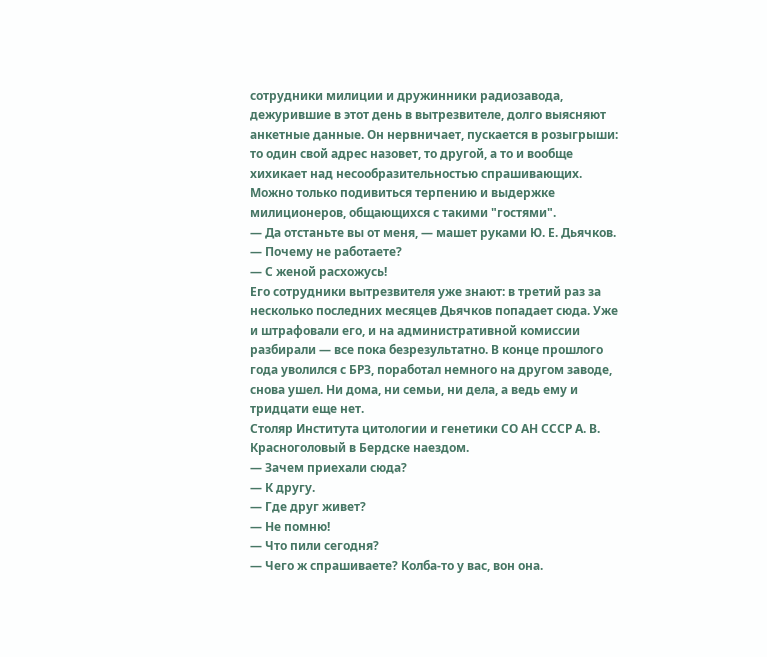сотрудники милиции и дружинники радиозавода, дежурившие в этот день в вытрезвителе, долго выясняют анкетные данные. Он нервничает, пускается в розыгрыши: то один свой адрес назовет, то другой, а то и вообще хихикает над несообразительностью спрашивающих.
Можно только подивиться терпению и выдержке милиционеров, общающихся с такими "гостями".
— Да отстаньте вы от меня, — машет руками Ю. Е. Дьячков.
— Почему не работаете?
— С женой расхожусь!
Его сотрудники вытрезвителя уже знают: в третий раз за несколько последних месяцев Дьячков попадает сюда. Уже и штрафовали его, и на административной комиссии разбирали — все пока безрезультатно. В конце прошлого года уволился с БРЗ, поработал немного на другом заводе, снова ушел. Ни дома, ни семьи, ни дела, а ведь ему и тридцати еще нет.
Столяр Института цитологии и генетики СО АН СССР А. В. Красноголовый в Бердске наездом.
— Зачем приехали сюда?
— К другу.
— Где друг живет?
— Не помню!
— Что пили сегодня?
— Чего ж спрашиваете? Колба-то у вас, вон она.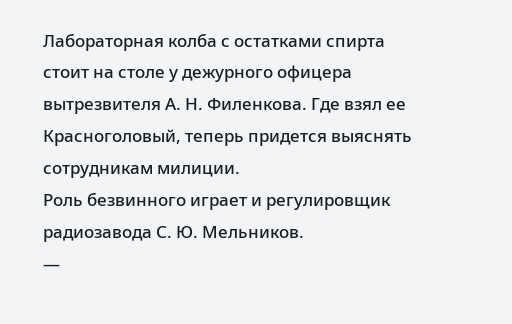Лабораторная колба с остатками спирта стоит на столе у дежурного офицера вытрезвителя А. Н. Филенкова. Где взял ее Красноголовый, теперь придется выяснять сотрудникам милиции.
Роль безвинного играет и регулировщик радиозавода С. Ю. Мельников.
—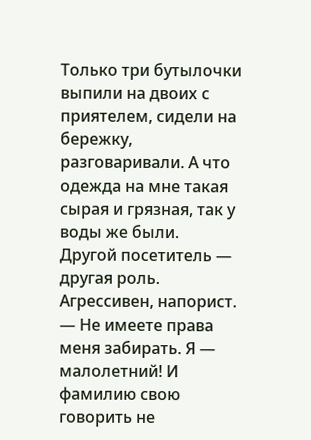Только три бутылочки выпили на двоих с приятелем, сидели на бережку, разговаривали. А что одежда на мне такая сырая и грязная, так у воды же были.
Другой посетитель — другая роль. Агрессивен, напорист.
— Не имеете права меня забирать. Я — малолетний! И фамилию свою говорить не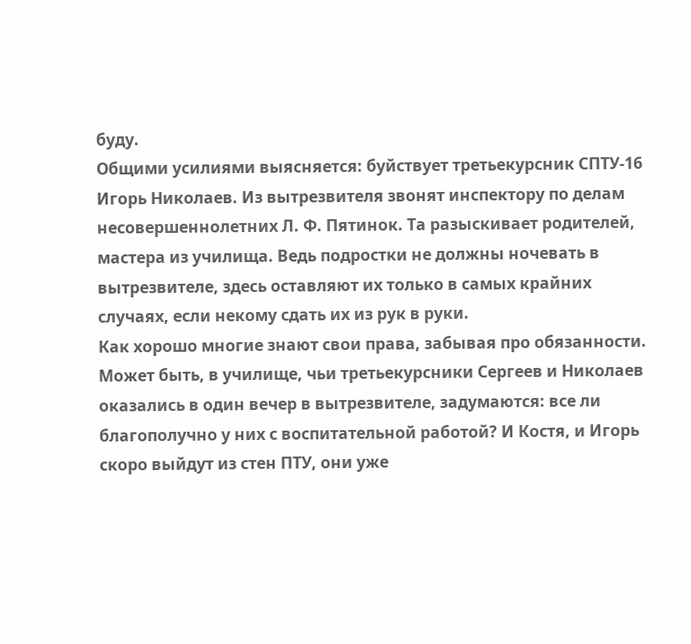буду.
Общими усилиями выясняется: буйствует третьекурсник СПТУ-16 Игорь Николаев. Из вытрезвителя звонят инспектору по делам несовершеннолетних Л. Ф. Пятинок. Та разыскивает родителей, мастера из училища. Ведь подростки не должны ночевать в вытрезвителе, здесь оставляют их только в самых крайних случаях, если некому сдать их из рук в руки.
Как хорошо многие знают свои права, забывая про обязанности. Может быть, в училище, чьи третьекурсники Сергеев и Николаев оказались в один вечер в вытрезвителе, задумаются: все ли благополучно у них с воспитательной работой? И Костя, и Игорь скоро выйдут из стен ПТУ, они уже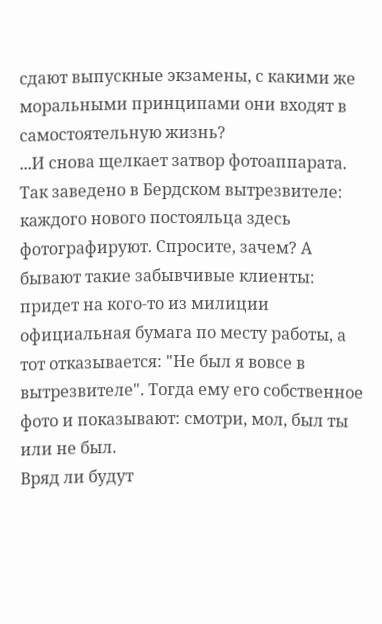сдают выпускные экзамены, с какими же моральными принципами они входят в самостоятельную жизнь?
...И снова щелкает затвор фотоаппарата. Так заведено в Бердском вытрезвителе:
каждого нового постояльца здесь фотографируют. Спросите, зачем? А бывают такие забывчивые клиенты: придет на кого-то из милиции официальная бумага по месту работы, а тот отказывается: "Не был я вовсе в вытрезвителе". Тогда ему его собственное фото и показывают: смотри, мол, был ты или не был.
Вряд ли будут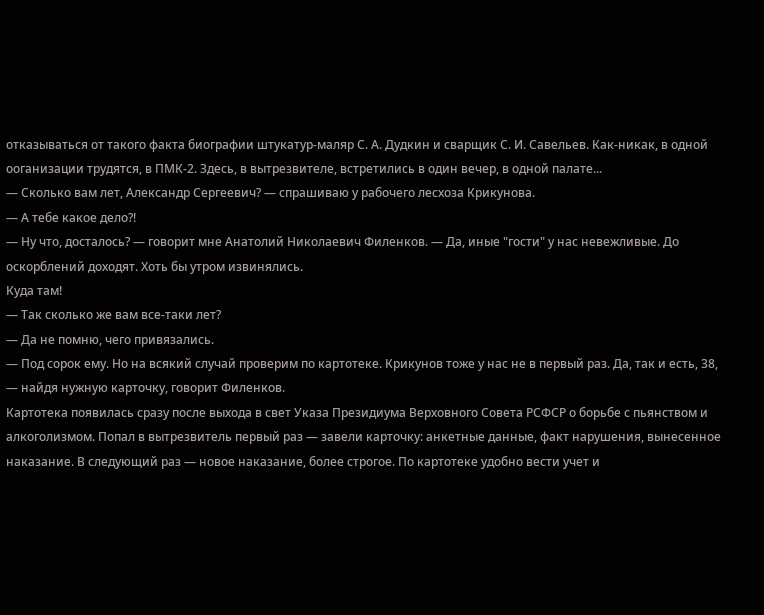отказываться от такого факта биографии штукатур-маляр С. А. Дудкин и сварщик С. И. Савельев. Как-никак, в одной ооганизации трудятся, в ПМК-2. Здесь, в вытрезвителе, встретились в один вечер, в одной палате...
— Сколько вам лет, Александр Сергеевич? — спрашиваю у рабочего лесхоза Крикунова.
— А тебе какое дело?!
— Ну что, досталось? — говорит мне Анатолий Николаевич Филенков. — Да, иные "гости" у нас невежливые. До оскорблений доходят. Хоть бы утром извинялись.
Куда там!
— Так сколько же вам все-таки лет?
— Да не помню, чего привязались.
— Под сорок ему. Но на всякий случай проверим по картотеке. Крикунов тоже у нас не в первый раз. Да, так и есть, 38, — найдя нужную карточку, говорит Филенков.
Картотека появилась сразу после выхода в свет Указа Президиума Верховного Совета РСФСР о борьбе с пьянством и алкоголизмом. Попал в вытрезвитель первый раз — завели карточку: анкетные данные, факт нарушения, вынесенное наказание. В следующий раз — новое наказание, более строгое. По картотеке удобно вести учет и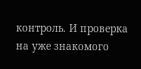контроль. И проверка на уже знакомого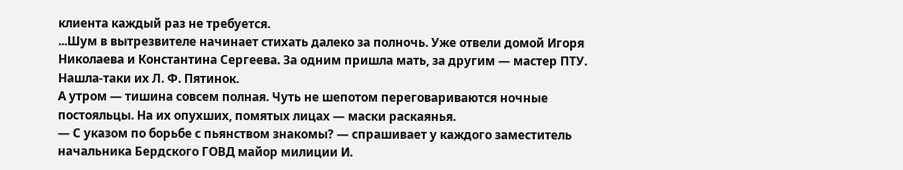клиента каждый раз не требуется.
...Шум в вытрезвителе начинает стихать далеко за полночь. Уже отвели домой Игоря Николаева и Константина Сергеева. За одним пришла мать, за другим — мастер ПТУ. Нашла-таки их Л. Ф. Пятинок.
А утром — тишина совсем полная. Чуть не шепотом переговариваются ночные постояльцы. На их опухших, помятых лицах — маски раскаянья.
— С указом по борьбе с пьянством знакомы? — спрашивает у каждого заместитель начальника Бердского ГОВД майор милиции И.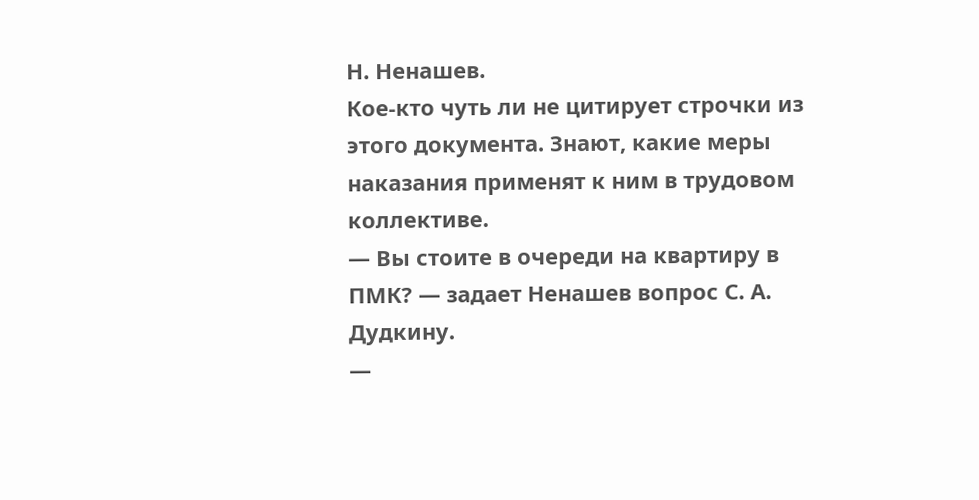Н. Ненашев.
Кое-кто чуть ли не цитирует строчки из этого документа. Знают, какие меры наказания применят к ним в трудовом коллективе.
— Вы стоите в очереди на квартиру в ПМК? — задает Ненашев вопрос С. А. Дудкину.
—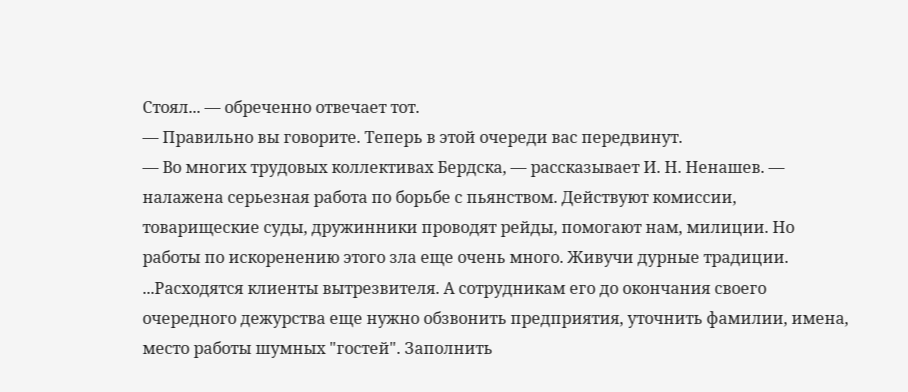Стоял... — обреченно отвечает тот.
— Правильно вы говорите. Теперь в этой очереди вас передвинут.
— Во многих трудовых коллективах Бердска, — рассказывает И. Н. Ненашев. —
налажена серьезная работа по борьбе с пьянством. Действуют комиссии, товарищеские суды, дружинники проводят рейды, помогают нам, милиции. Но работы по искоренению этого зла еще очень много. Живучи дурные традиции.
...Расходятся клиенты вытрезвителя. А сотрудникам его до окончания своего очередного дежурства еще нужно обзвонить предприятия, уточнить фамилии, имена, место работы шумных "гостей". Заполнить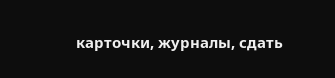карточки, журналы, сдать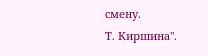смену.
Т. Киршина".